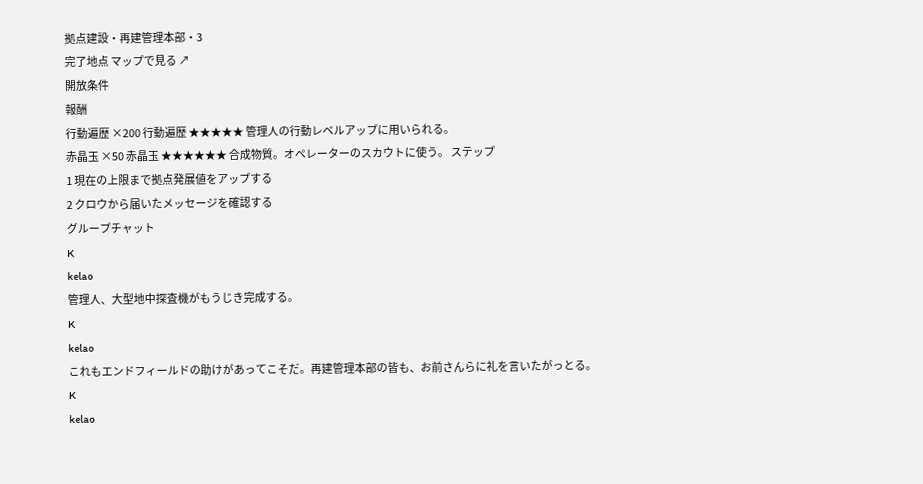拠点建設・再建管理本部・3
完了地点 マップで見る ↗
開放条件
報酬
行動遍歴 ×200 行動遍歴 ★★★★★ 管理人の行動レベルアップに用いられる。
赤晶玉 ×50 赤晶玉 ★★★★★★ 合成物質。オペレーターのスカウトに使う。 ステップ
1 現在の上限まで拠点発展値をアップする
2 クロウから届いたメッセージを確認する
グループチャット
K
kelao
管理人、大型地中探査機がもうじき完成する。
K
kelao
これもエンドフィールドの助けがあってこそだ。再建管理本部の皆も、お前さんらに礼を言いたがっとる。
K
kelao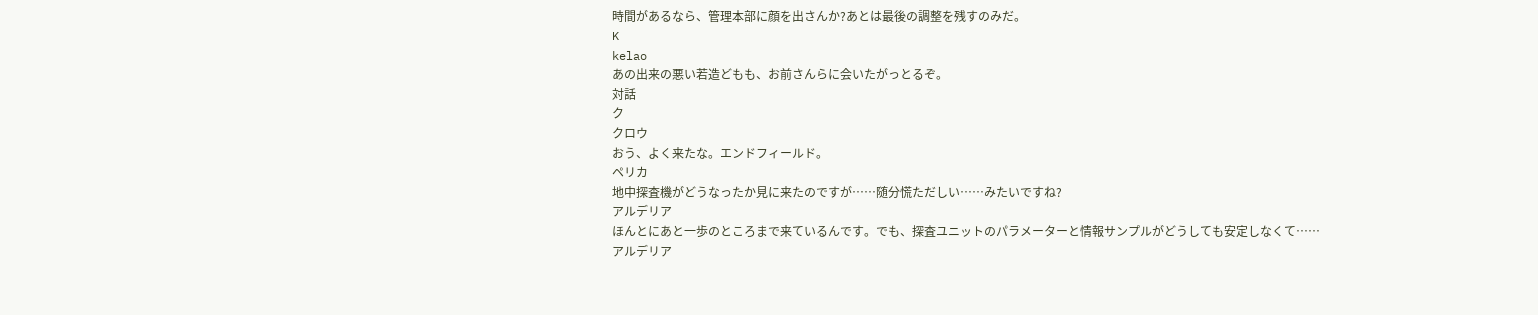時間があるなら、管理本部に顔を出さんか?あとは最後の調整を残すのみだ。
K
kelao
あの出来の悪い若造どもも、お前さんらに会いたがっとるぞ。
対話
ク
クロウ
おう、よく来たな。エンドフィールド。
ペリカ
地中探査機がどうなったか見に来たのですが……随分慌ただしい……みたいですね?
アルデリア
ほんとにあと一歩のところまで来ているんです。でも、探査ユニットのパラメーターと情報サンプルがどうしても安定しなくて……
アルデリア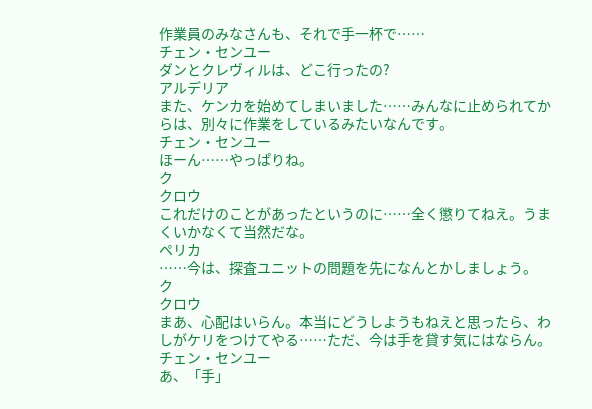作業員のみなさんも、それで手一杯で……
チェン・センユー
ダンとクレヴィルは、どこ行ったの?
アルデリア
また、ケンカを始めてしまいました……みんなに止められてからは、別々に作業をしているみたいなんです。
チェン・センユー
ほーん……やっぱりね。
ク
クロウ
これだけのことがあったというのに……全く懲りてねえ。うまくいかなくて当然だな。
ペリカ
……今は、探査ユニットの問題を先になんとかしましょう。
ク
クロウ
まあ、心配はいらん。本当にどうしようもねえと思ったら、わしがケリをつけてやる……ただ、今は手を貸す気にはならん。
チェン・センユー
あ、「手」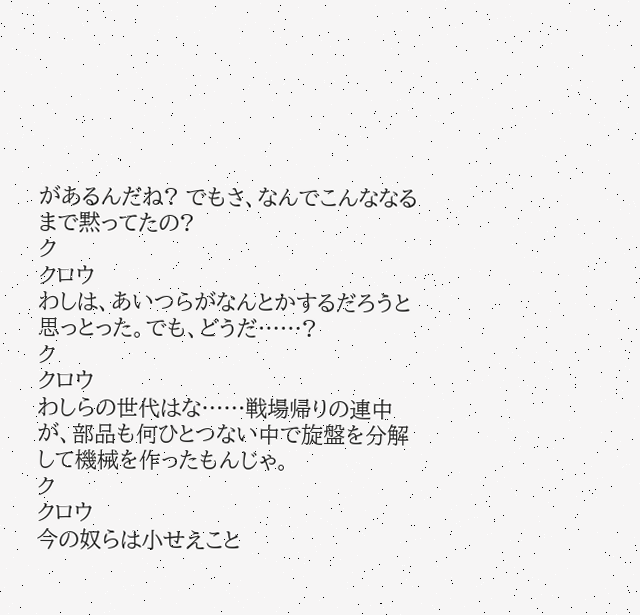があるんだね? でもさ、なんでこんななるまで黙ってたの?
ク
クロウ
わしは、あいつらがなんとかするだろうと思っとった。でも、どうだ……?
ク
クロウ
わしらの世代はな……戦場帰りの連中が、部品も何ひとつない中で旋盤を分解して機械を作ったもんじゃ。
ク
クロウ
今の奴らは小せえこと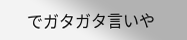でガタガタ言いや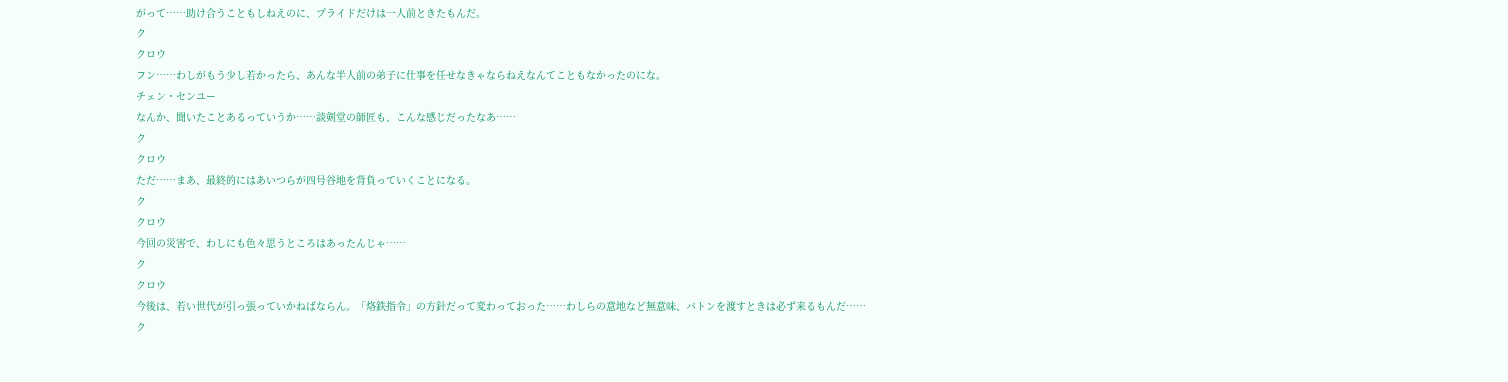がって……助け合うこともしねえのに、プライドだけは一人前ときたもんだ。
ク
クロウ
フン……わしがもう少し若かったら、あんな半人前の弟子に仕事を任せなきゃならねえなんてこともなかったのにな。
チェン・センユー
なんか、聞いたことあるっていうか……談剣堂の師匠も、こんな感じだったなあ……
ク
クロウ
ただ……まあ、最終的にはあいつらが四号谷地を背負っていくことになる。
ク
クロウ
今回の災害で、わしにも色々思うところはあったんじゃ……
ク
クロウ
今後は、若い世代が引っ張っていかねばならん。「烙鉄指令」の方針だって変わっておった……わしらの意地など無意味、バトンを渡すときは必ず来るもんだ……
ク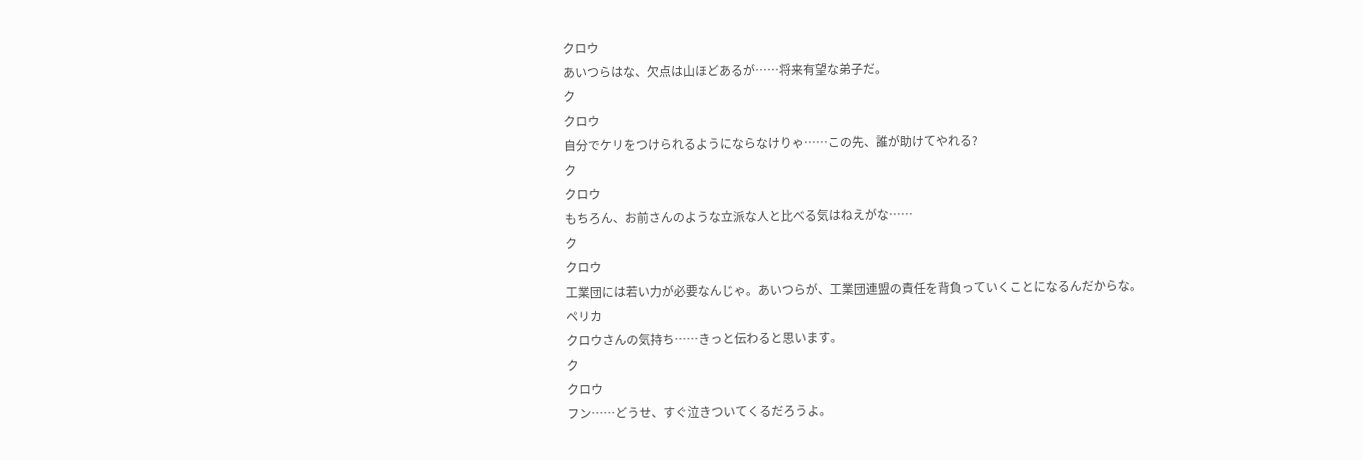クロウ
あいつらはな、欠点は山ほどあるが……将来有望な弟子だ。
ク
クロウ
自分でケリをつけられるようにならなけりゃ……この先、誰が助けてやれる?
ク
クロウ
もちろん、お前さんのような立派な人と比べる気はねえがな……
ク
クロウ
工業団には若い力が必要なんじゃ。あいつらが、工業団連盟の責任を背負っていくことになるんだからな。
ペリカ
クロウさんの気持ち……きっと伝わると思います。
ク
クロウ
フン……どうせ、すぐ泣きついてくるだろうよ。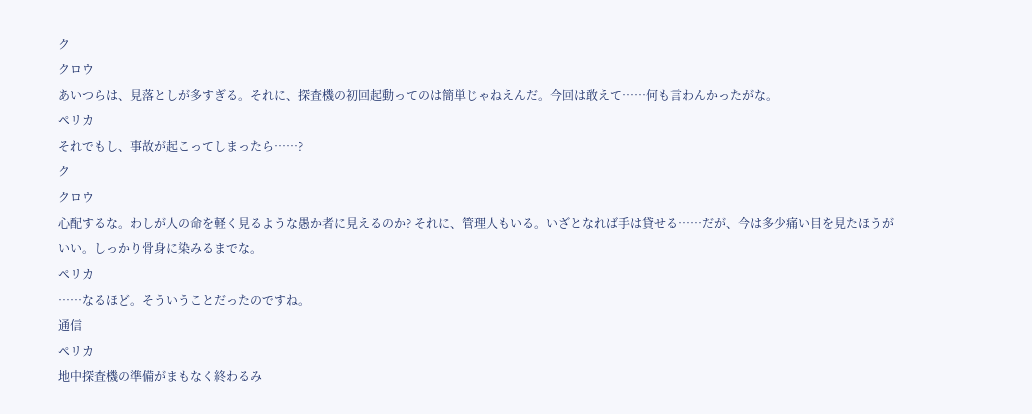ク
クロウ
あいつらは、見落としが多すぎる。それに、探査機の初回起動ってのは簡単じゃねえんだ。今回は敢えて……何も言わんかったがな。
ペリカ
それでもし、事故が起こってしまったら……?
ク
クロウ
心配するな。わしが人の命を軽く見るような愚か者に見えるのか? それに、管理人もいる。いざとなれば手は貸せる……だが、今は多少痛い目を見たほうがいい。しっかり骨身に染みるまでな。
ペリカ
……なるほど。そういうことだったのですね。
通信
ペリカ
地中探査機の準備がまもなく終わるみ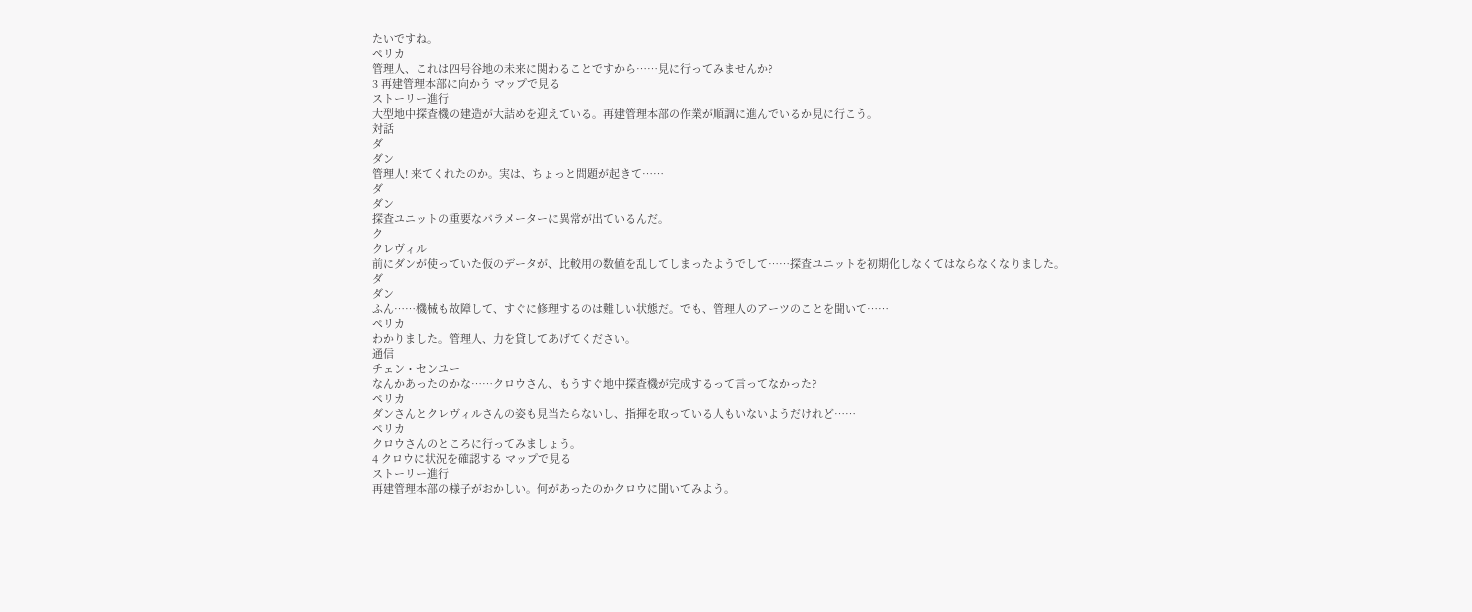たいですね。
ペリカ
管理人、これは四号谷地の未来に関わることですから……見に行ってみませんか?
3 再建管理本部に向かう マップで見る
ストーリー進行
大型地中探査機の建造が大詰めを迎えている。再建管理本部の作業が順調に進んでいるか見に行こう。
対話
ダ
ダン
管理人! 来てくれたのか。実は、ちょっと問題が起きて……
ダ
ダン
探査ユニットの重要なパラメーターに異常が出ているんだ。
ク
クレヴィル
前にダンが使っていた仮のデータが、比較用の数値を乱してしまったようでして……探査ユニットを初期化しなくてはならなくなりました。
ダ
ダン
ふん……機械も故障して、すぐに修理するのは難しい状態だ。でも、管理人のアーツのことを聞いて……
ペリカ
わかりました。管理人、力を貸してあげてください。
通信
チェン・センユー
なんかあったのかな……クロウさん、もうすぐ地中探査機が完成するって言ってなかった?
ペリカ
ダンさんとクレヴィルさんの姿も見当たらないし、指揮を取っている人もいないようだけれど……
ペリカ
クロウさんのところに行ってみましょう。
4 クロウに状況を確認する マップで見る
ストーリー進行
再建管理本部の様子がおかしい。何があったのかクロウに聞いてみよう。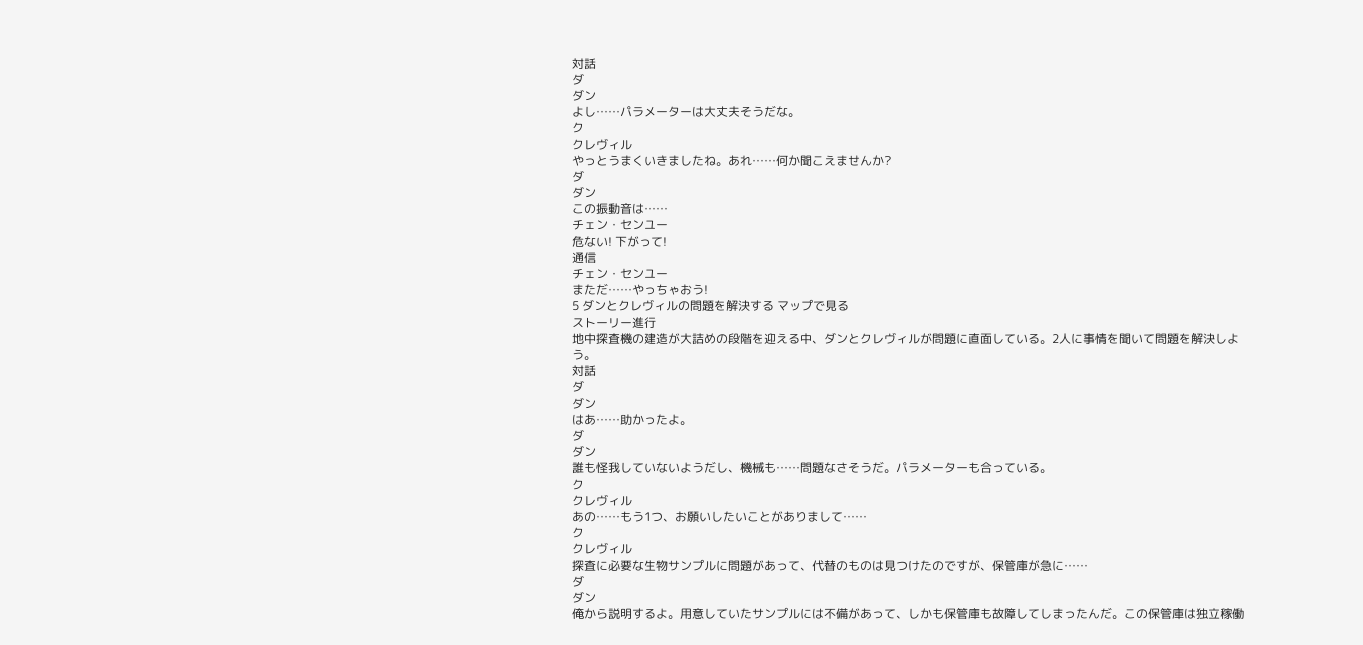対話
ダ
ダン
よし……パラメーターは大丈夫そうだな。
ク
クレヴィル
やっとうまくいきましたね。あれ……何か聞こえませんか?
ダ
ダン
この振動音は……
チェン・センユー
危ない! 下がって!
通信
チェン・センユー
まただ……やっちゃおう!
5 ダンとクレヴィルの問題を解決する マップで見る
ストーリー進行
地中探査機の建造が大詰めの段階を迎える中、ダンとクレヴィルが問題に直面している。2人に事情を聞いて問題を解決しよう。
対話
ダ
ダン
はあ……助かったよ。
ダ
ダン
誰も怪我していないようだし、機械も……問題なさそうだ。パラメーターも合っている。
ク
クレヴィル
あの……もう1つ、お願いしたいことがありまして……
ク
クレヴィル
探査に必要な生物サンプルに問題があって、代替のものは見つけたのですが、保管庫が急に……
ダ
ダン
俺から説明するよ。用意していたサンプルには不備があって、しかも保管庫も故障してしまったんだ。この保管庫は独立稼働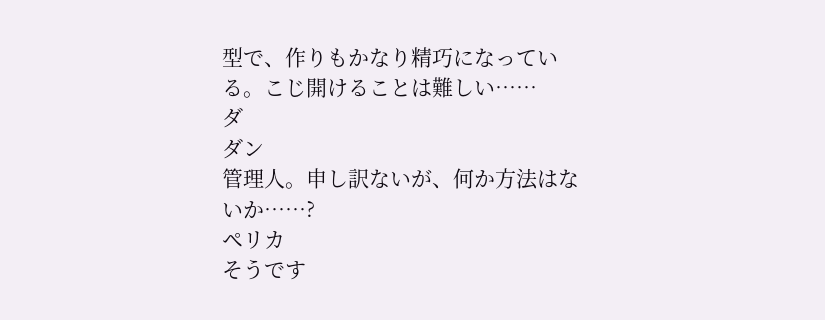型で、作りもかなり精巧になっている。こじ開けることは難しい……
ダ
ダン
管理人。申し訳ないが、何か方法はないか……?
ペリカ
そうです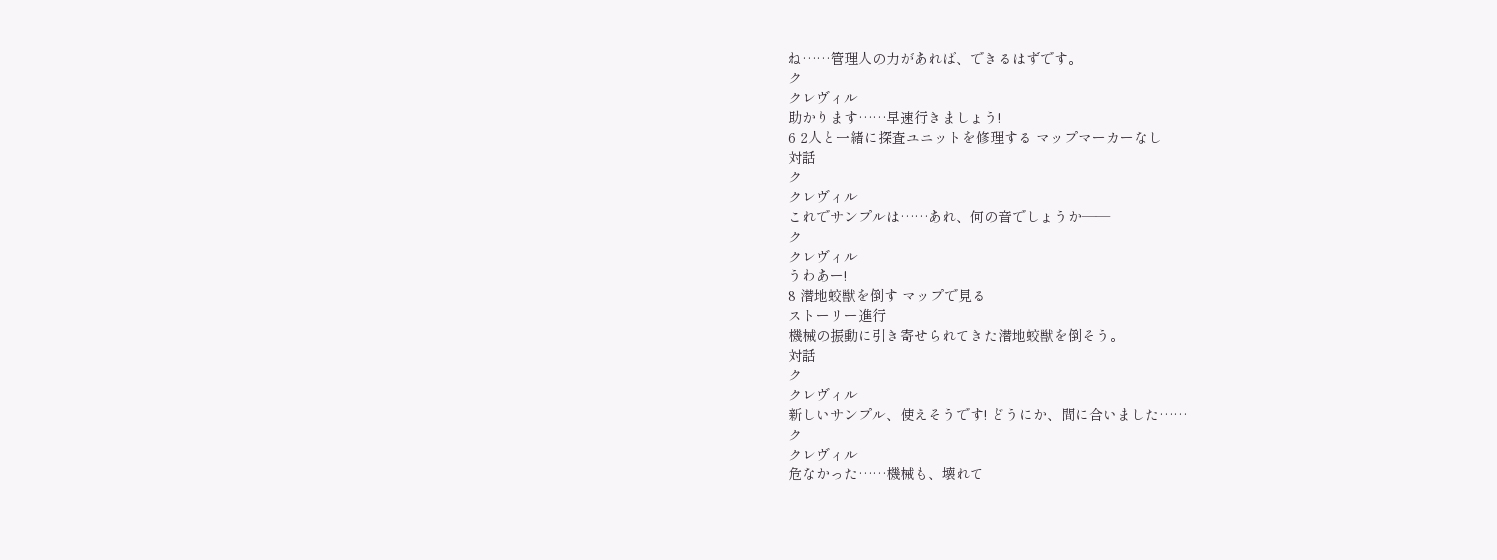ね……管理人の力があれば、できるはずです。
ク
クレヴィル
助かります……早速行きましょう!
6 2人と一緒に探査ユニットを修理する マップマーカーなし
対話
ク
クレヴィル
これでサンプルは……あれ、何の音でしょうか――
ク
クレヴィル
うわあー!
8 潜地蛟獣を倒す マップで見る
ストーリー進行
機械の振動に引き寄せられてきた潜地蛟獣を倒そう。
対話
ク
クレヴィル
新しいサンプル、使えそうです! どうにか、間に合いました……
ク
クレヴィル
危なかった……機械も、壊れて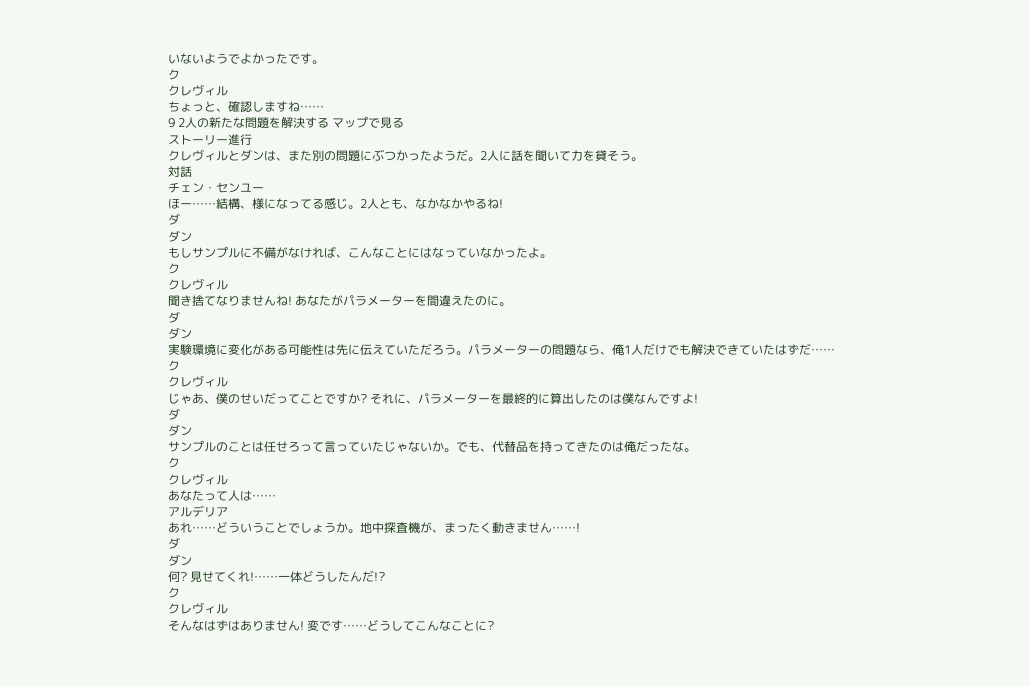いないようでよかったです。
ク
クレヴィル
ちょっと、確認しますね……
9 2人の新たな問題を解決する マップで見る
ストーリー進行
クレヴィルとダンは、また別の問題にぶつかったようだ。2人に話を聞いて力を貸そう。
対話
チェン・センユー
ほー……結構、様になってる感じ。2人とも、なかなかやるね!
ダ
ダン
もしサンプルに不備がなければ、こんなことにはなっていなかったよ。
ク
クレヴィル
聞き捨てなりませんね! あなたがパラメーターを間違えたのに。
ダ
ダン
実験環境に変化がある可能性は先に伝えていただろう。パラメーターの問題なら、俺1人だけでも解決できていたはずだ……
ク
クレヴィル
じゃあ、僕のせいだってことですか? それに、パラメーターを最終的に算出したのは僕なんですよ!
ダ
ダン
サンプルのことは任せろって言っていたじゃないか。でも、代替品を持ってきたのは俺だったな。
ク
クレヴィル
あなたって人は……
アルデリア
あれ……どういうことでしょうか。地中探査機が、まったく動きません……!
ダ
ダン
何? 見せてくれ!……一体どうしたんだ!?
ク
クレヴィル
そんなはずはありません! 変です……どうしてこんなことに?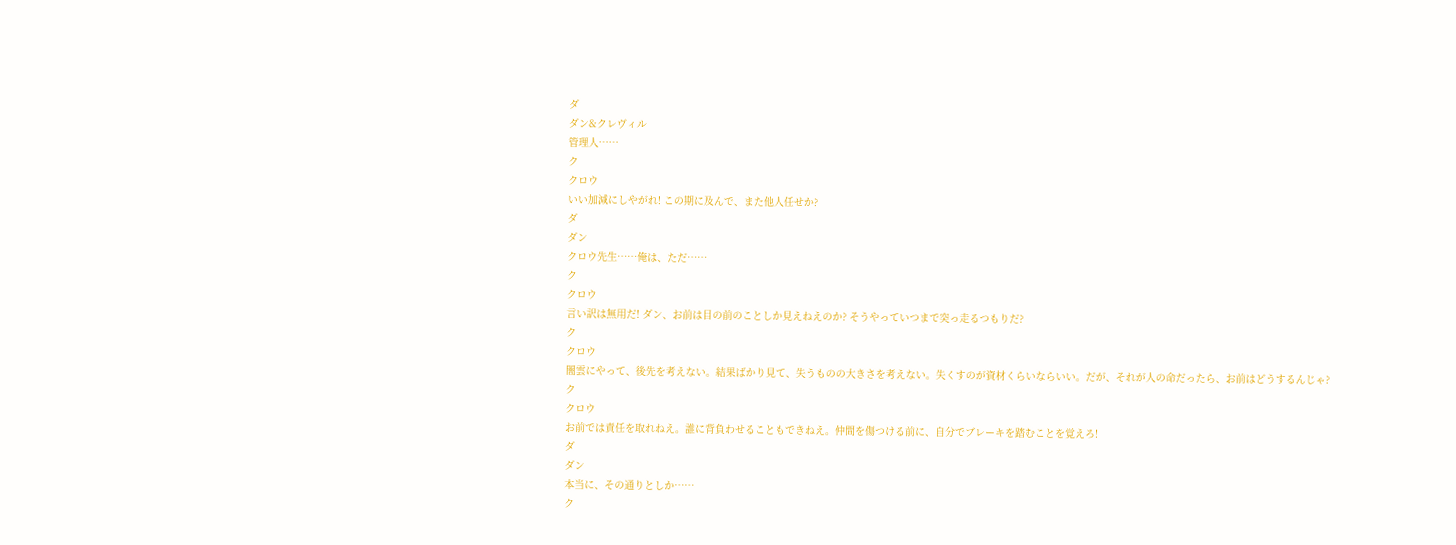ダ
ダン&クレヴィル
管理人……
ク
クロウ
いい加減にしやがれ! この期に及んで、また他人任せか?
ダ
ダン
クロウ先生……俺は、ただ……
ク
クロウ
言い訳は無用だ! ダン、お前は目の前のことしか見えねえのか? そうやっていつまで突っ走るつもりだ?
ク
クロウ
闇雲にやって、後先を考えない。結果ばかり見て、失うものの大きさを考えない。失くすのが資材くらいならいい。だが、それが人の命だったら、お前はどうするんじゃ?
ク
クロウ
お前では責任を取れねえ。誰に背負わせることもできねえ。仲間を傷つける前に、自分でブレーキを踏むことを覚えろ!
ダ
ダン
本当に、その通りとしか……
ク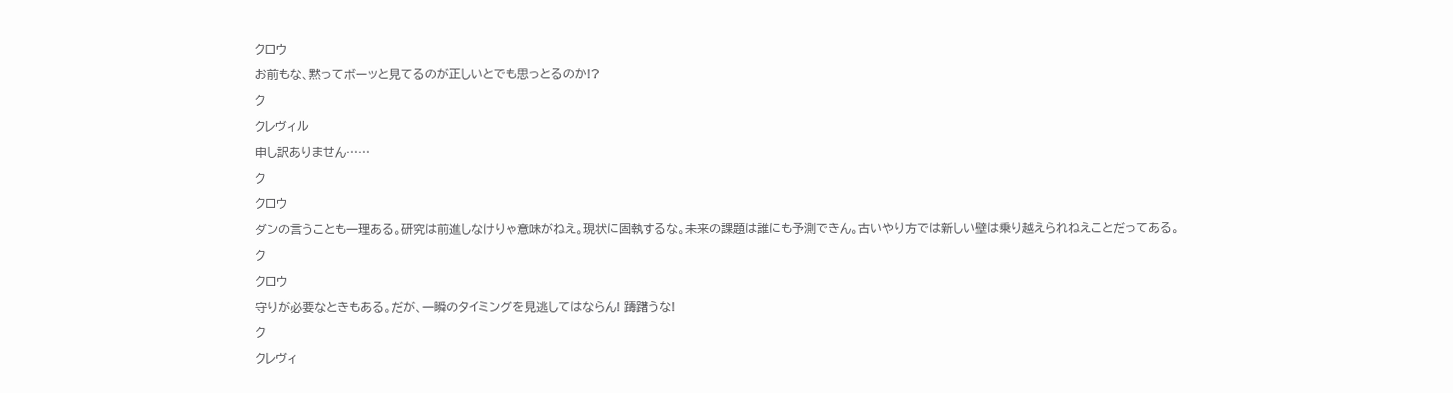クロウ
お前もな、黙ってボーッと見てるのが正しいとでも思っとるのか!?
ク
クレヴィル
申し訳ありません……
ク
クロウ
ダンの言うことも一理ある。研究は前進しなけりゃ意味がねえ。現状に固執するな。未来の課題は誰にも予測できん。古いやり方では新しい壁は乗り越えられねえことだってある。
ク
クロウ
守りが必要なときもある。だが、一瞬のタイミングを見逃してはならん! 躊躇うな!
ク
クレヴィ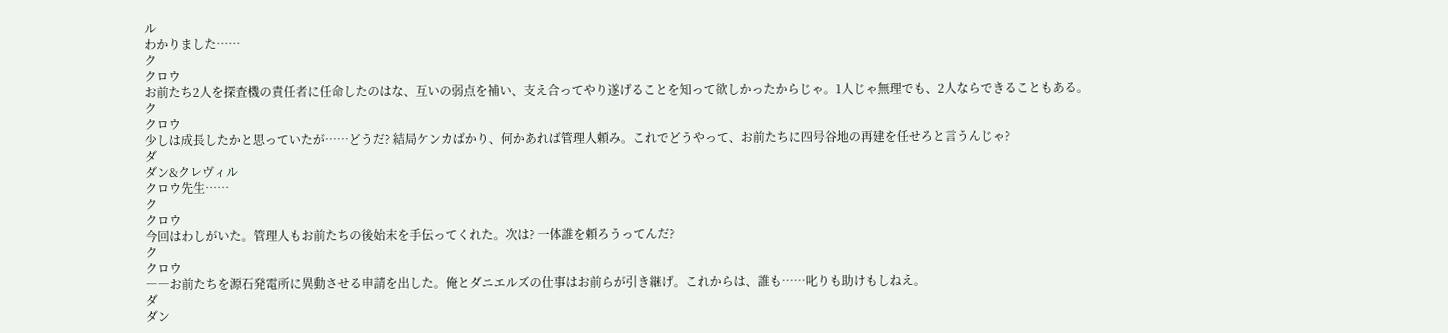ル
わかりました……
ク
クロウ
お前たち2人を探査機の責任者に任命したのはな、互いの弱点を補い、支え合ってやり遂げることを知って欲しかったからじゃ。1人じゃ無理でも、2人ならできることもある。
ク
クロウ
少しは成長したかと思っていたが……どうだ? 結局ケンカばかり、何かあれば管理人頼み。これでどうやって、お前たちに四号谷地の再建を任せろと言うんじゃ?
ダ
ダン&クレヴィル
クロウ先生……
ク
クロウ
今回はわしがいた。管理人もお前たちの後始末を手伝ってくれた。次は? 一体誰を頼ろうってんだ?
ク
クロウ
――お前たちを源石発電所に異動させる申請を出した。俺とダニエルズの仕事はお前らが引き継げ。これからは、誰も……叱りも助けもしねえ。
ダ
ダン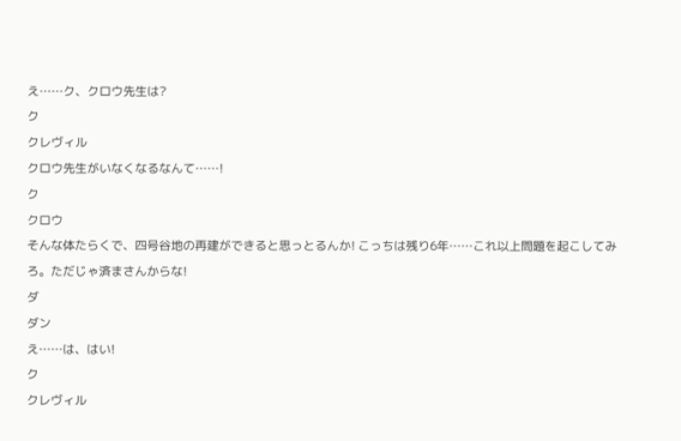え……ク、クロウ先生は?
ク
クレヴィル
クロウ先生がいなくなるなんて……!
ク
クロウ
そんな体たらくで、四号谷地の再建ができると思っとるんか! こっちは残り6年……これ以上問題を起こしてみろ。ただじゃ済まさんからな!
ダ
ダン
え……は、はい!
ク
クレヴィル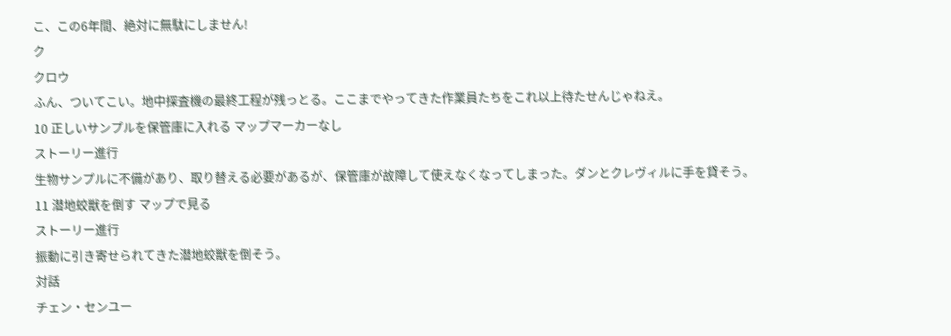こ、この6年間、絶対に無駄にしません!
ク
クロウ
ふん、ついてこい。地中探査機の最終工程が残っとる。ここまでやってきた作業員たちをこれ以上待たせんじゃねえ。
10 正しいサンプルを保管庫に入れる マップマーカーなし
ストーリー進行
生物サンプルに不備があり、取り替える必要があるが、保管庫が故障して使えなくなってしまった。ダンとクレヴィルに手を貸そう。
11 潜地蛟獣を倒す マップで見る
ストーリー進行
振動に引き寄せられてきた潜地蛟獣を倒そう。
対話
チェン・センユー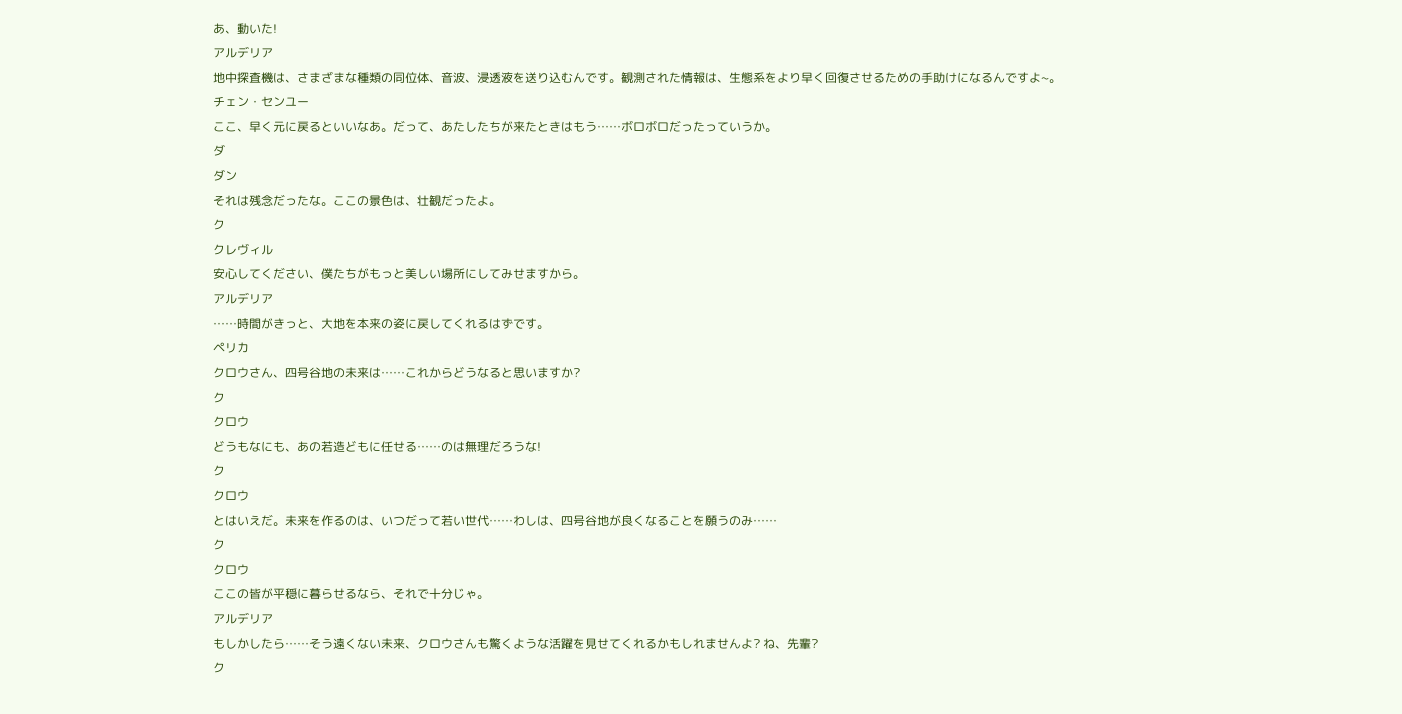あ、動いた!
アルデリア
地中探査機は、さまざまな種類の同位体、音波、浸透液を送り込むんです。観測された情報は、生態系をより早く回復させるための手助けになるんですよ~。
チェン・センユー
ここ、早く元に戻るといいなあ。だって、あたしたちが来たときはもう……ボロボロだったっていうか。
ダ
ダン
それは残念だったな。ここの景色は、壮観だったよ。
ク
クレヴィル
安心してください、僕たちがもっと美しい場所にしてみせますから。
アルデリア
……時間がきっと、大地を本来の姿に戻してくれるはずです。
ペリカ
クロウさん、四号谷地の未来は……これからどうなると思いますか?
ク
クロウ
どうもなにも、あの若造どもに任せる……のは無理だろうな!
ク
クロウ
とはいえだ。未来を作るのは、いつだって若い世代……わしは、四号谷地が良くなることを願うのみ……
ク
クロウ
ここの皆が平穏に暮らせるなら、それで十分じゃ。
アルデリア
もしかしたら……そう遠くない未来、クロウさんも驚くような活躍を見せてくれるかもしれませんよ? ね、先輩?
ク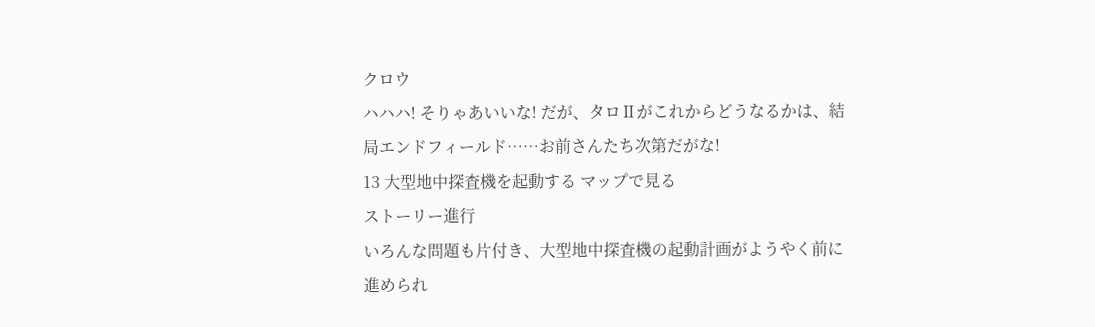クロウ
ハハハ! そりゃあいいな! だが、タロⅡがこれからどうなるかは、結局エンドフィールド……お前さんたち次第だがな!
13 大型地中探査機を起動する マップで見る
ストーリー進行
いろんな問題も片付き、大型地中探査機の起動計画がようやく前に進められ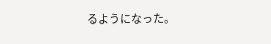るようになった。